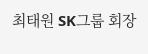최태원 SK그룹 회장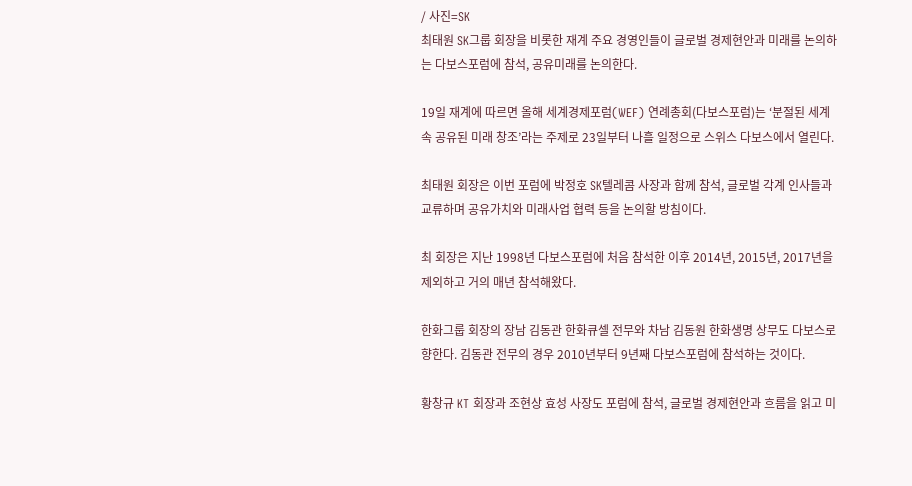/ 사진=SK
최태원 SK그룹 회장을 비롯한 재계 주요 경영인들이 글로벌 경제현안과 미래를 논의하는 다보스포럼에 참석, 공유미래를 논의한다.

19일 재계에 따르면 올해 세계경제포럼(WEF) 연례총회(다보스포럼)는 ‘분절된 세계 속 공유된 미래 창조’라는 주제로 23일부터 나흘 일정으로 스위스 다보스에서 열린다.

최태원 회장은 이번 포럼에 박정호 SK텔레콤 사장과 함께 참석, 글로벌 각계 인사들과 교류하며 공유가치와 미래사업 협력 등을 논의할 방침이다.

최 회장은 지난 1998년 다보스포럼에 처음 참석한 이후 2014년, 2015년, 2017년을 제외하고 거의 매년 참석해왔다.

한화그룹 회장의 장남 김동관 한화큐셀 전무와 차남 김동원 한화생명 상무도 다보스로 향한다. 김동관 전무의 경우 2010년부터 9년째 다보스포럼에 참석하는 것이다.

황창규 KT 회장과 조현상 효성 사장도 포럼에 참석, 글로벌 경제현안과 흐름을 읽고 미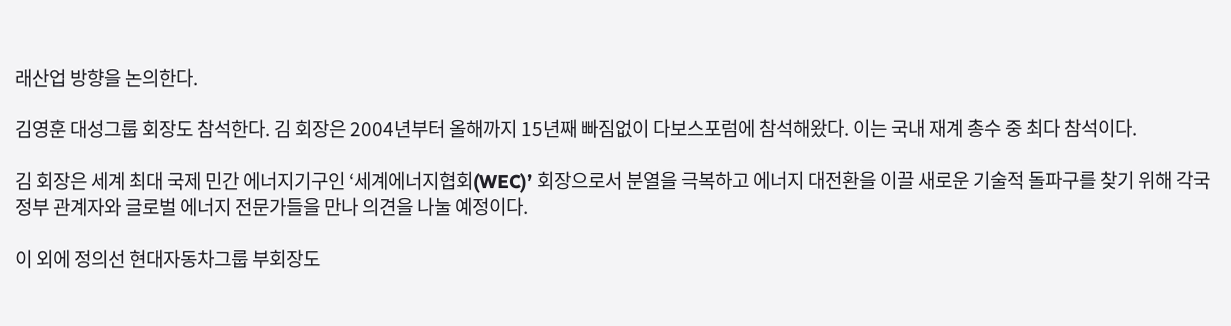래산업 방향을 논의한다.

김영훈 대성그룹 회장도 참석한다. 김 회장은 2004년부터 올해까지 15년째 빠짐없이 다보스포럼에 참석해왔다. 이는 국내 재계 총수 중 최다 참석이다.

김 회장은 세계 최대 국제 민간 에너지기구인 ‘세계에너지협회(WEC)’ 회장으로서 분열을 극복하고 에너지 대전환을 이끌 새로운 기술적 돌파구를 찾기 위해 각국 정부 관계자와 글로벌 에너지 전문가들을 만나 의견을 나눌 예정이다.

이 외에 정의선 현대자동차그룹 부회장도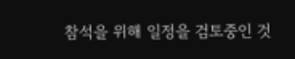참석을 위해 일정을 검토중인 것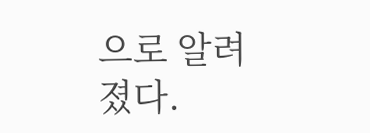으로 알려졌다.